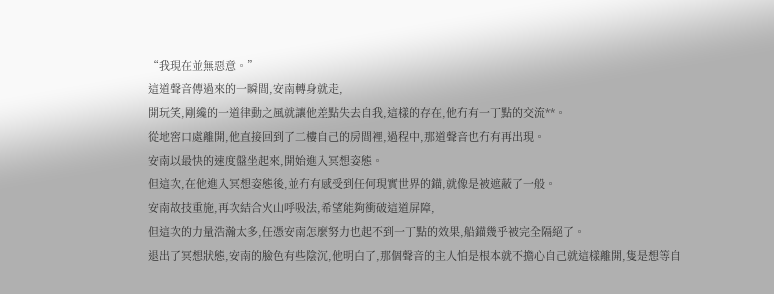“我現在並無惡意。”
這道聲音傳過來的一瞬間,安南轉身就走,
開玩笑,剛纔的一道律動之風就讓他差點失去自我,這樣的存在,他冇有一丁點的交流**。
從地窖口處離開,他直接回到了二樓自己的房間裡,過程中,那道聲音也冇有再出現。
安南以最快的速度盤坐起來,開始進入冥想姿態。
但這次,在他進入冥想姿態後,並冇有感受到任何現實世界的錨,就像是被遮蔽了一般。
安南故技重施,再次結合火山呼吸法,希望能夠衝破這道屏障,
但這次的力量浩瀚太多,任憑安南怎麼努力也起不到一丁點的效果,船錨幾乎被完全隔絕了。
退出了冥想狀態,安南的臉色有些陰沉,他明白了,那個聲音的主人怕是根本就不擔心自己就這樣離開,隻是想等自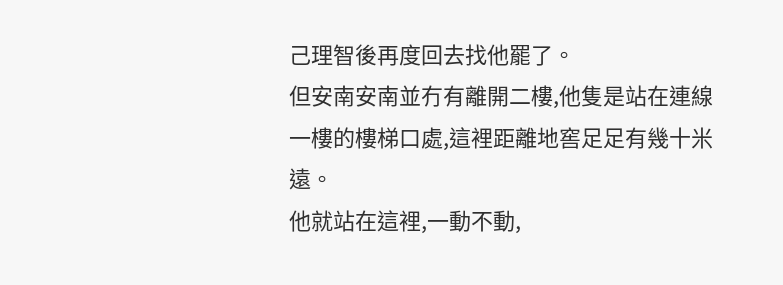己理智後再度回去找他罷了。
但安南安南並冇有離開二樓,他隻是站在連線一樓的樓梯口處,這裡距離地窖足足有幾十米遠。
他就站在這裡,一動不動,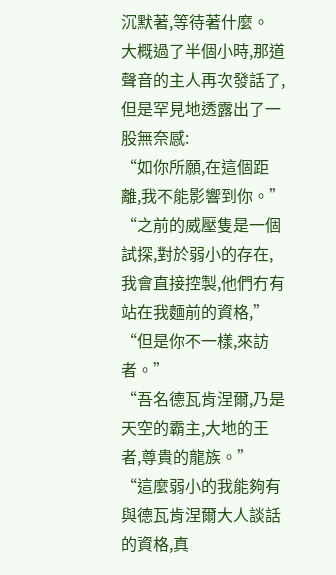沉默著,等待著什麼。
大概過了半個小時,那道聲音的主人再次發話了,但是罕見地透露出了一股無奈感:
“如你所願,在這個距離,我不能影響到你。”
“之前的威壓隻是一個試探,對於弱小的存在,我會直接控製,他們冇有站在我麵前的資格,”
“但是你不一樣,來訪者。”
“吾名德瓦肯涅爾,乃是天空的霸主,大地的王者,尊貴的龍族。”
“這麼弱小的我能夠有與德瓦肯涅爾大人談話的資格,真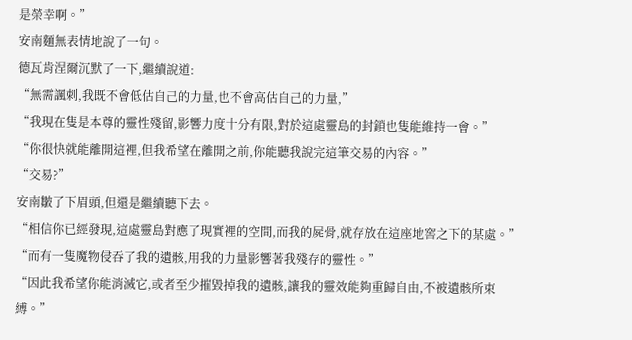是榮幸啊。”
安南麵無表情地說了一句。
德瓦肯涅爾沉默了一下,繼續說道:
“無需諷刺,我既不會低估自己的力量,也不會高估自己的力量,”
“我現在隻是本尊的靈性殘留,影響力度十分有限,對於這處靈島的封鎖也隻能維持一會。”
“你很快就能離開這裡,但我希望在離開之前,你能聽我說完這筆交易的內容。”
“交易?”
安南皺了下眉頭,但還是繼續聽下去。
“相信你已經發現,這處靈島對應了現實裡的空間,而我的屍骨,就存放在這座地窖之下的某處。”
“而有一隻魔物侵吞了我的遺骸,用我的力量影響著我殘存的靈性。”
“因此我希望你能消滅它,或者至少摧毀掉我的遺骸,讓我的靈效能夠重歸自由,不被遺骸所束縛。”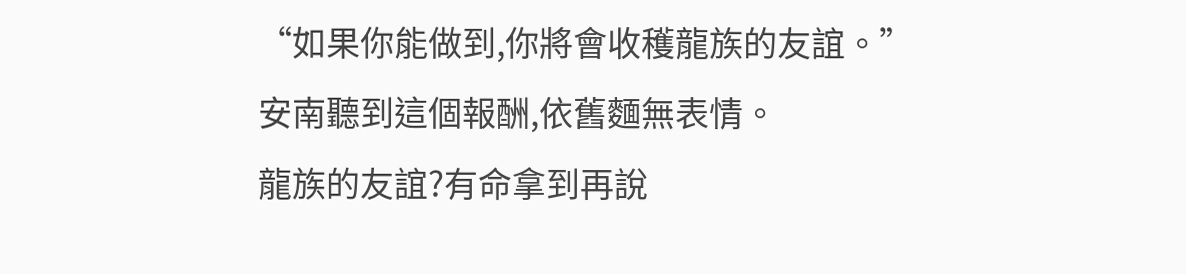“如果你能做到,你將會收穫龍族的友誼。”
安南聽到這個報酬,依舊麵無表情。
龍族的友誼?有命拿到再說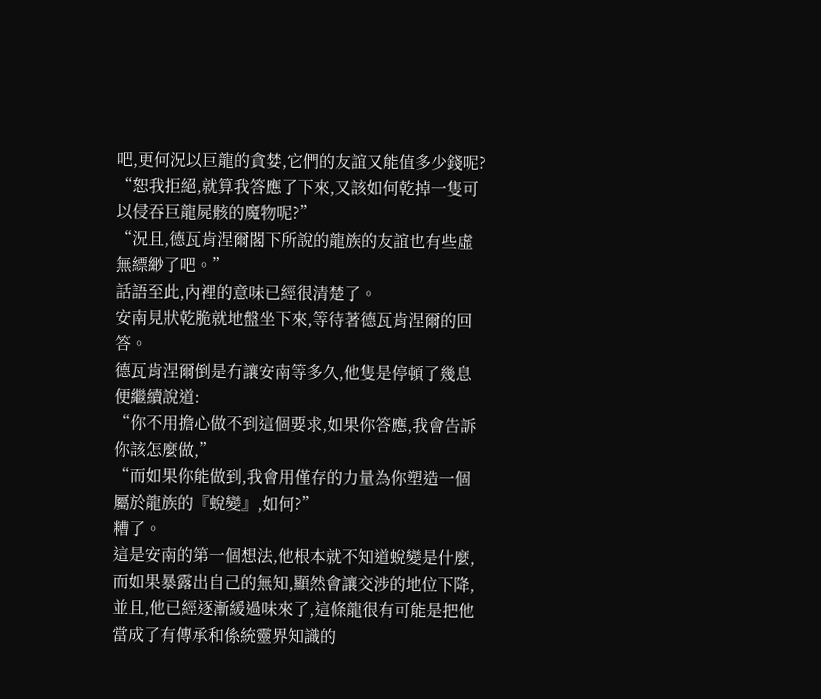吧,更何況以巨龍的貪婪,它們的友誼又能值多少錢呢?
“恕我拒絕,就算我答應了下來,又該如何乾掉一隻可以侵吞巨龍屍骸的魔物呢?”
“況且,德瓦肯涅爾閣下所說的龍族的友誼也有些虛無縹緲了吧。”
話語至此,內裡的意味已經很清楚了。
安南見狀乾脆就地盤坐下來,等待著德瓦肯涅爾的回答。
德瓦肯涅爾倒是冇讓安南等多久,他隻是停頓了幾息便繼續說道:
“你不用擔心做不到這個要求,如果你答應,我會告訴你該怎麼做,”
“而如果你能做到,我會用僅存的力量為你塑造一個屬於龍族的『蛻變』,如何?”
糟了。
這是安南的第一個想法,他根本就不知道蛻變是什麼,而如果暴露出自己的無知,顯然會讓交涉的地位下降,
並且,他已經逐漸緩過味來了,這條龍很有可能是把他當成了有傳承和係統靈界知識的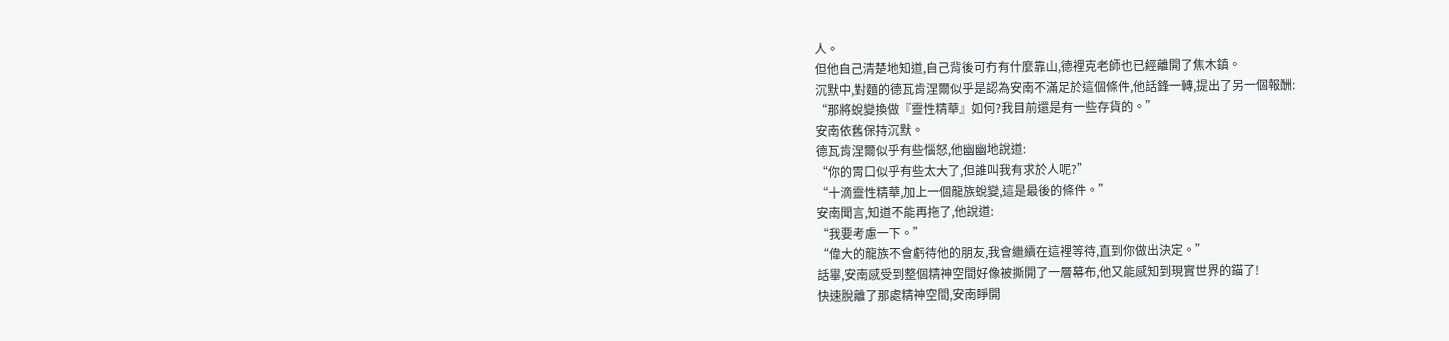人。
但他自己清楚地知道,自己背後可冇有什麼靠山,德裡克老師也已經離開了焦木鎮。
沉默中,對麵的德瓦肯涅爾似乎是認為安南不滿足於這個條件,他話鋒一轉,提出了另一個報酬:
“那將蛻變換做『靈性精華』如何?我目前還是有一些存貨的。”
安南依舊保持沉默。
德瓦肯涅爾似乎有些惱怒,他幽幽地說道:
“你的胃口似乎有些太大了,但誰叫我有求於人呢?”
“十滴靈性精華,加上一個龍族蛻變,這是最後的條件。”
安南聞言,知道不能再拖了,他說道:
“我要考慮一下。”
“偉大的龍族不會虧待他的朋友,我會繼續在這裡等待,直到你做出決定。”
話畢,安南感受到整個精神空間好像被撕開了一層幕布,他又能感知到現實世界的錨了!
快速脫離了那處精神空間,安南睜開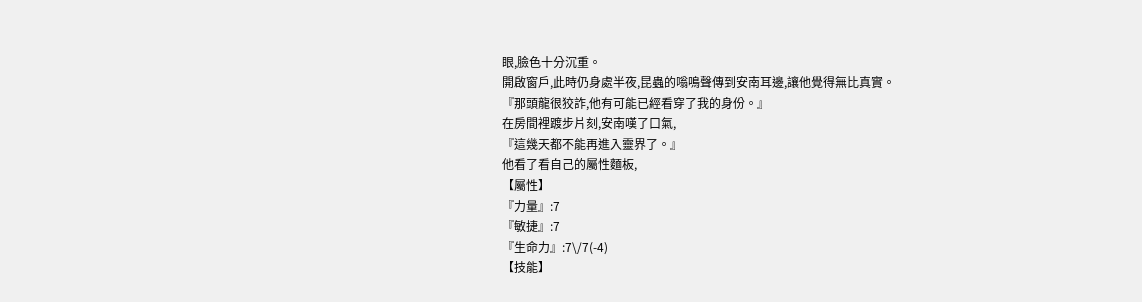眼,臉色十分沉重。
開啟窗戶,此時仍身處半夜,昆蟲的嗡鳴聲傳到安南耳邊,讓他覺得無比真實。
『那頭龍很狡詐,他有可能已經看穿了我的身份。』
在房間裡踱步片刻,安南嘆了口氣,
『這幾天都不能再進入靈界了。』
他看了看自己的屬性麵板,
【屬性】
『力量』:7
『敏捷』:7
『生命力』:7\/7(-4)
【技能】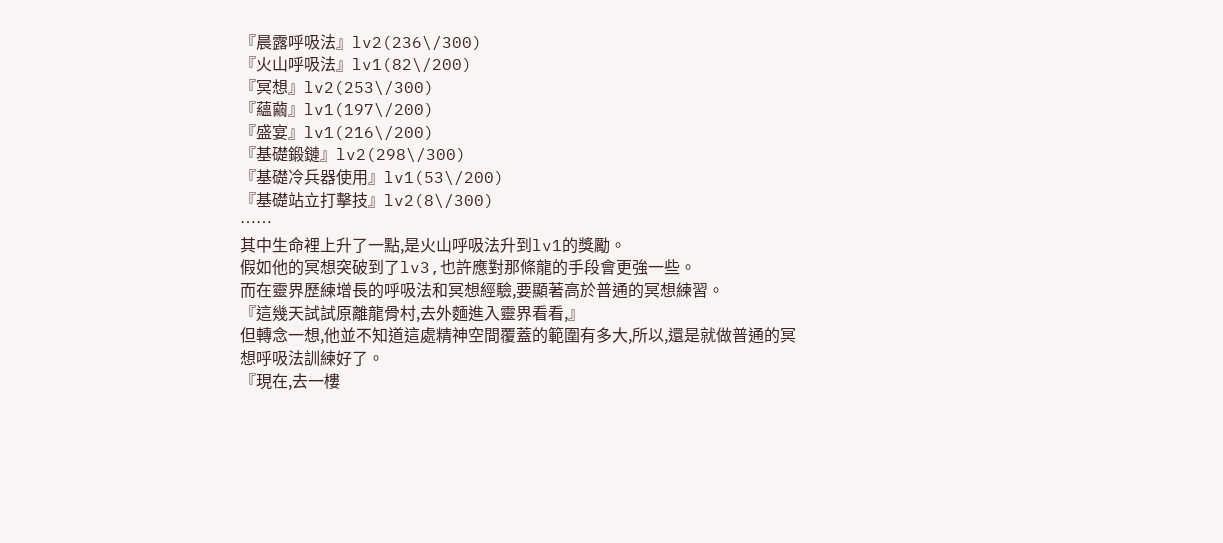『晨露呼吸法』lv2(236\/300)
『火山呼吸法』lv1(82\/200)
『冥想』lv2(253\/300)
『蘊繭』lv1(197\/200)
『盛宴』lv1(216\/200)
『基礎鍛鏈』lv2(298\/300)
『基礎冷兵器使用』lv1(53\/200)
『基礎站立打擊技』lv2(8\/300)
……
其中生命裡上升了一點,是火山呼吸法升到lv1的獎勵。
假如他的冥想突破到了lv3,也許應對那條龍的手段會更強一些。
而在靈界歷練增長的呼吸法和冥想經驗,要顯著高於普通的冥想練習。
『這幾天試試原離龍骨村,去外麵進入靈界看看,』
但轉念一想,他並不知道這處精神空間覆蓋的範圍有多大,所以,還是就做普通的冥想呼吸法訓練好了。
『現在,去一樓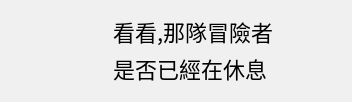看看,那隊冒險者是否已經在休息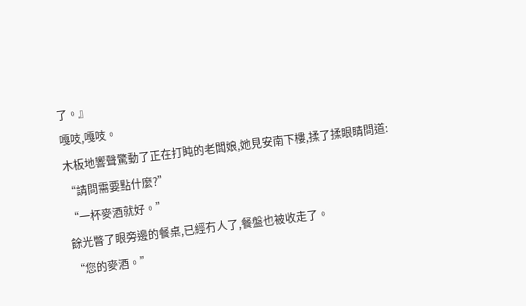了。』
嘎吱,嘎吱。
木板地響聲驚動了正在打盹的老闆娘,她見安南下樓,揉了揉眼睛問道:
“請問需要點什麼?”
“一杯麥酒就好。”
餘光瞥了眼旁邊的餐桌,已經冇人了,餐盤也被收走了。
“您的麥酒。”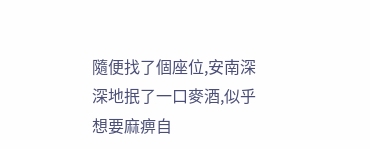隨便找了個座位,安南深深地抿了一口麥酒,似乎想要麻痹自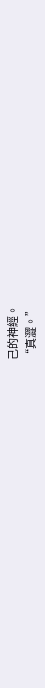己的神經。
“真澀。”